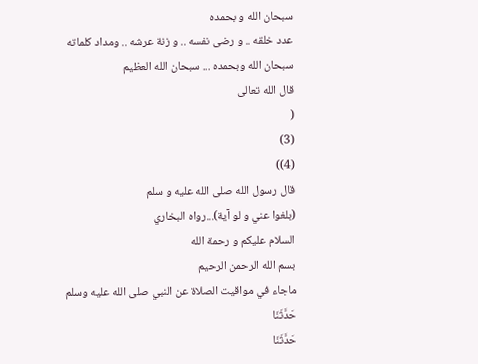سبحان الله و بحمده
عدد خلقه .. و رضى نفسه .. و زنة عرشه .. ومداد كلماته
سبحان الله وبحمده ... سبحان الله العظيم
قال الله تعالى
(
(3)
(4))
قال رسول الله صلى الله عليه و سلم
(بلغوا عني و لو آية)...رواه البخاري
السلام عليكم و رحمة الله
بسم الله الرحمن الرحيم
ماجاء في مواقيت الصلاة عن النبي صلى الله عليه وسلم
حَدَّثَنَا
حَدَّثَنَا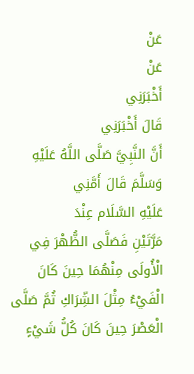عَنْ
عَنْ
أَخْبَرَنِي
قَالَ أَخْبَرَنِي
أَنَّ النَّبِيَّ صَلَّى اللَّهُ عَلَيْهِ وَسَلَّمَ قَالَ أَمَّنِي
عَلَيْهِ السَّلَام عِنْدَ
مَرَّتَيْنِ فَصَلَّى الظُّهْرَ فِي الْأُولَى مِنْهُمَا حِينَ كَانَ الْفَيْءُ مِثْلَ الشِّرَاكِ ثُمَّ صَلَّى الْعَصْرَ حِينَ كَانَ كُلُّ شَيْءٍ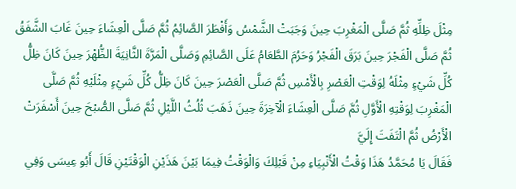مِثْلَ ظِلِّهِ ثُمَّ صَلَّى الْمَغْرِبَ حِينَ وَجَبَتْ الشَّمْسُ وَأَفْطَرَ الصَّائِمُ ثُمَّ صَلَّى الْعِشَاءَ حِينَ غَابَ الشَّفَقُ ثُمَّ صَلَّى الْفَجْرَ حِينَ بَرَقَ الْفَجْرُ وَحَرُمَ الطَّعَامُ عَلَى الصَّائِمِ وَصَلَّى الْمَرَّةَ الثَّانِيَةَ الظُّهْرَ حِينَ كَانَ ظِلُّ كُلِّ شَيْءٍ مِثْلَهُ لِوَقْتِ الْعَصْرِ بِالْأَمْسِ ثُمَّ صَلَّى الْعَصْرَ حِينَ كَانَ ظِلُّ كُلِّ شَيْءٍ مِثْلَيْهِ ثُمَّ صَلَّى الْمَغْرِبَ لِوَقْتِهِ الْأَوَّلِ ثُمَّ صَلَّى الْعِشَاءَ الْآخِرَةَ حِينَ ذَهَبَ ثُلُثُ اللَّيْلِ ثُمَّ صَلَّى الصُّبْحَ حِينَ أَسْفَرَتْ الْأَرْضُ ثُمَّ الْتَفَتَ إِلَيَّ
فَقَالَ يَا مُحَمَّدُ هَذَا وَقْتُ الْأَنْبِيَاءِ مِنْ قَبْلِكَ وَالْوَقْتُ فِيمَا بَيْنَ هَذَيْنِ الْوَقْتَيْنِ قَالَ أَبُو عِيسَى وَفِي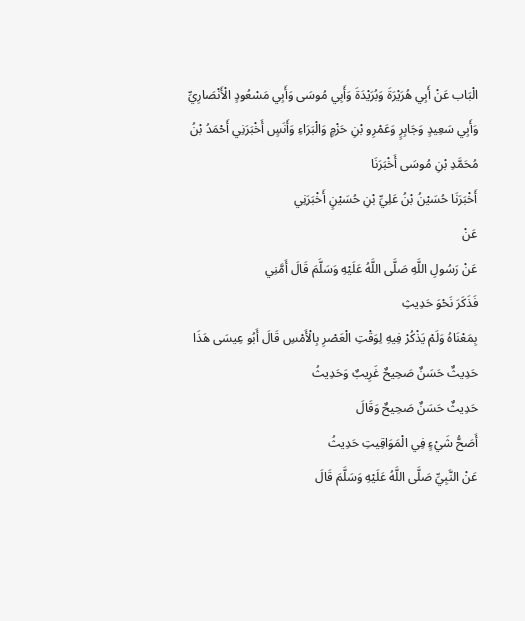الْبَاب عَنْ أَبِي هُرَيْرَةَ وَبُرَيْدَةَ وَأَبِي مُوسَى وَأَبِي مَسْعُودٍ الْأَنْصَارِيِّ وَأَبِي سَعِيدٍ وَجَابِرٍ وَعَمْرِو بْنِ حَزْمٍ وَالْبَرَاءِ وَأَنَسٍ أَخْبَرَنِي أَحْمَدُ بْنُ مُحَمَّدِ بْنِ مُوسَى أَخْبَرَنَا
أَخْبَرَنَا حُسَيْنُ بْنُ عَلِيِّ بْنِ حُسَيْنٍ أَخْبَرَنِي
عَنْ
عَنْ رَسُولِ اللَّهِ صَلَّى اللَّهُ عَلَيْهِ وَسَلَّمَ قَالَ أَمَّنِي
فَذَكَرَ نَحْوَ حَدِيثِ
بِمَعْنَاهُ وَلَمْ يَذْكُرْ فِيهِ لِوَقْتِ الْعَصْرِ بِالْأَمْسِ قَالَ أَبُو عِيسَى هَذَا حَدِيثٌ حَسَنٌ صَحِيحٌ غَرِيبٌ وَحَدِيثُ
حَدِيثٌ حَسَنٌ صَحِيحٌ وَقَالَ
أَصَحُّ شَيْءٍ فِي الْمَوَاقِيتِ حَدِيثُ
عَنْ النَّبِيِّ صَلَّى اللَّهُ عَلَيْهِ وَسَلَّمَ قَالَ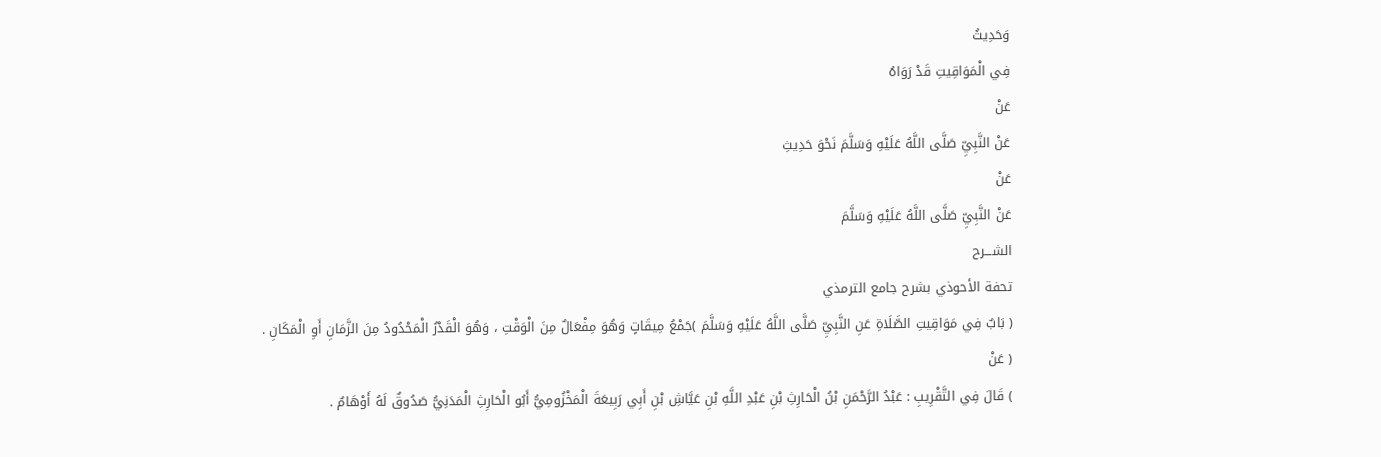وَحَدِيثُ
فِي الْمَوَاقِيتِ قَدْ رَوَاهُ
عَنْ
عَنْ النَّبِيِّ صَلَّى اللَّهُ عَلَيْهِ وَسَلَّمَ نَحْوَ حَدِيثِ
عَنْ
عَنْ النَّبِيِّ صَلَّى اللَّهُ عَلَيْهِ وَسَلَّمَ
الشـــرح
تحفة الأحوذي بشرح جامع الترمذي
( بَابٌ فِي مَوَاقِيتِ الصَّلَاةِ عَنِ النَّبِيِّ صَلَّى اللَّهُ عَلَيْهِ وَسَلَّمَ )جَمْعُ مِيقَاتٍ وَهُوَ مِفْعَالٌ مِنَ الْوَقْتِ ، وَهُوَ الْقَدْرُ الْمَحْدُودُ مِنَ الزَّمَانِ أَوِ الْمَكَانِ .
( عَنْ
) قَالَ فِي التَّقْرِيبِ : عَبْدُ الرَّحْمَنِ بْنُ الْحَارِثِ بْنِ عَبْدِ اللَّهِ بْنِ عَيَّاشِ بْنِ أَبِي رَبِيعَةَ الْمَخْزُومِيُّ أَبُو الْحَارِثِ الْمَدَنِيُّ صَدُوقٌ لَهُ أَوْهَامٌ .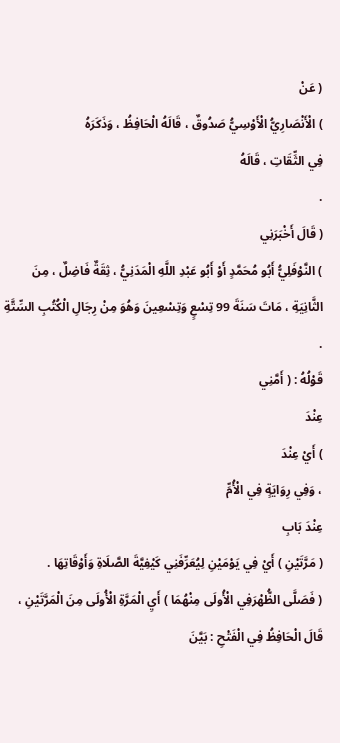( عَنْ
) الْأَنْصَارِيُّ الْأَوْسِيُّ صَدُوقٌ ، قَالَهُ الْحَافِظُ ، وَذَكَرَهُ
فِي الثِّقَاتِ ، قَالَهُ
.
( قَالَ أَخْبَرَنِي
) النَّوْفَلِيُّ أَبُو مُحَمَّدٍ أَوْ أَبُو عَبْدِ اللَّهِ الْمَدَنِيُّ ، ثِقَةٌ فَاضِلٌ ، مِنَ الثَّانِيَةِ ، مَاتَ سَنَةَ 99 تِسْعٍ وَتِسْعِينَ وَهُوَ مِنْ رِجَالِ الْكُتُبِ السِّتَّةِ .
قَوْلُهُ : ( أَمَّنِي
عِنْدَ
) أَيْ عِنْدَ
، وَفِي رِوَايَةٍ فِي الْأُمِّ
عِنْدَ بَابِ
( مَرَّتَيْنِ ) أَيْ فِي يَوْمَيْنِ لِيُعَرِّفَنِي كَيْفِيَّةَ الصَّلَاةِ وَأَوْقَاتِهَا .
( فَصَلَّى الظُّهْرَفِي الْأُولَى مِنْهُمَا ) أَيِ الْمَرَّةِ الْأُولَى مِنَ الْمَرَّتَيْنِ ، قَالَ الْحَافِظُ فِي الْفَتْحِ : بَيَّنَ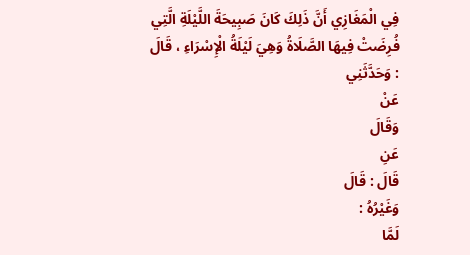فِي الْمَغَازِي أَنَّ ذَلِكَ كَانَ صَبِيحَةَ اللَّيْلَةِ الَّتِي فُرِضَتْ فِيهَا الصَّلَاةُ وَهِيَ لَيْلَةُ الْإِسْرَاءِ ، قَالَ
: وَحَدَّثَنِي
عَنْ
وَقَالَ
عَنِ
قَالَ : قَالَ
وَغَيْرُهُ :
لَمَّا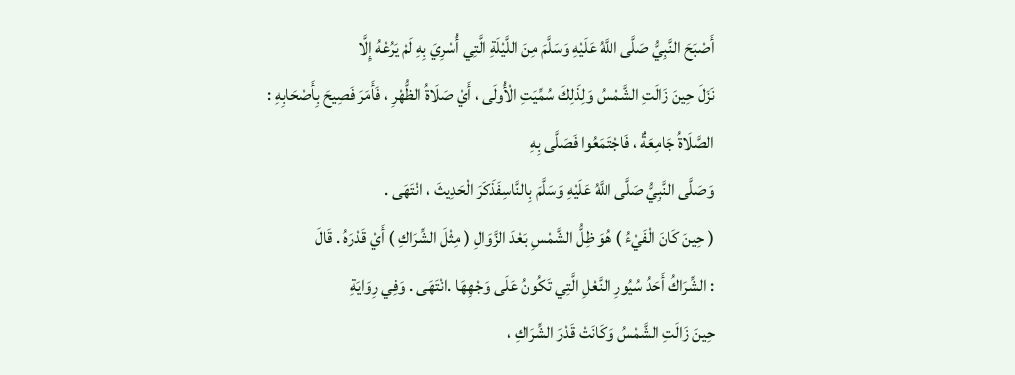أَصْبَحَ النَّبِيُّ صَلَّى اللَّهُ عَلَيْهِ وَسَلَّمَ مِنَ اللَّيْلَةِ الَّتِي أُسْرِيَ بِهِ لَمْ يَرُعْهُ إِلَّا
نَزَلَ حِينَ زَالَتِ الشَّمْسُ وَلِذَلِكَ سُمِّيَتِ الْأُولَى ، أَيْ صَلَاةُ الظُّهْرِ ، فَأَمَرَ فَصِيحَ بِأَصْحَابِهِ : الصَّلَاةُ جَامِعَةٌ ، فَاجْتَمَعُوا فَصَلَّى بِهِ
وَصَلَّى النَّبِيُّ صَلَّى اللَّهُ عَلَيْهِ وَسَلَّمَ بِالنَّاسِفَذَكَرَ الْحَدِيثَ ، انْتَهَى .
( حِينَ كَانَ الْفَيْءُ ) هُوَ ظِلُّ الشَّمْسِ بَعْدَ الزَّوَالِ ( مِثْلَ الشِّرَاكِ ) أَيْ قَدْرَهُ . قَالَ
: الشِّرَاكُ أَحَدُ سُيُورِ النَّعْلِ الَّتِي تَكُونُ عَلَى وَجْهِهَا .انْتَهَى . وَفِي رِوَايَةِ
حِينَ زَالَتِ الشَّمْسُ وَكَانَتْ قَدْرَ الشِّرَاكِ ،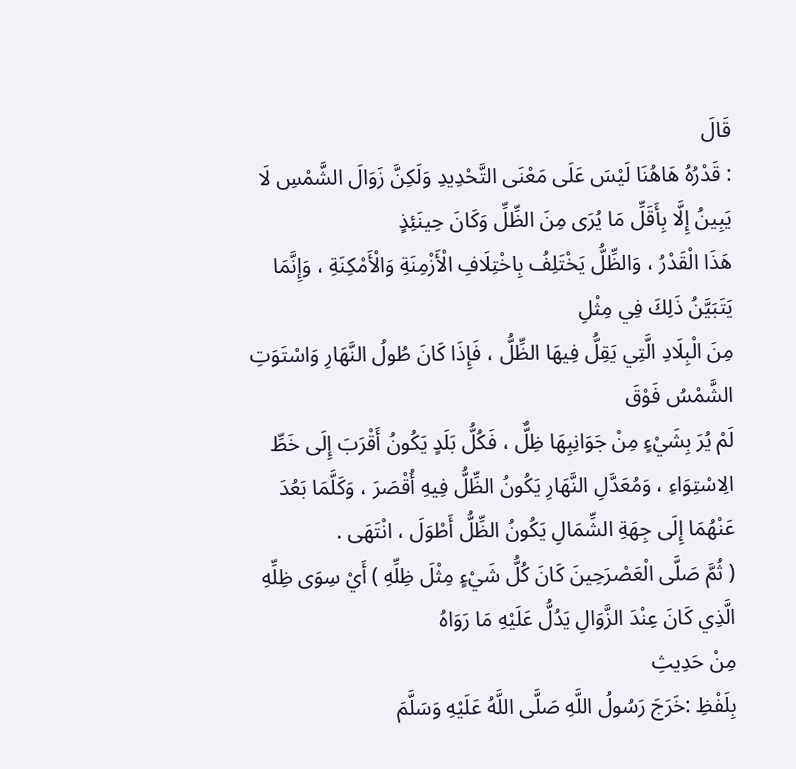قَالَ
: قَدْرُهُ هَاهُنَا لَيْسَ عَلَى مَعْنَى التَّحْدِيدِ وَلَكِنَّ زَوَالَ الشَّمْسِ لَا يَبِينُ إِلَّا بِأَقَلِّ مَا يُرَى مِنَ الظِّلِّ وَكَانَ حِينَئِذٍ
هَذَا الْقَدْرُ ، وَالظِّلُّ يَخْتَلِفُ بِاخْتِلَافِ الْأَزْمِنَةِ وَالْأَمْكِنَةِ ، وَإِنَّمَا يَتَبَيَّنُ ذَلِكَ فِي مِثْلِ
مِنَ الْبِلَادِ الَّتِي يَقِلُّ فِيهَا الظِّلُّ ، فَإِذَا كَانَ طُولُ النَّهَارِ وَاسْتَوَتِ الشَّمْسُ فَوْقَ
لَمْ يُرَ بِشَيْءٍ مِنْ جَوَانِبِهَا ظِلٌّ ، فَكُلُّ بَلَدٍ يَكُونُ أَقْرَبَ إِلَى خَطِّ الِاسْتِوَاءِ ، وَمُعَدَّلِ النَّهَارِ يَكُونُ الظِّلُّ فِيهِ أُقْصَرَ ، وَكَلَّمَا بَعُدَ عَنْهُمَا إِلَى جِهَةِ الشِّمَالِ يَكُونُ الظِّلُّ أَطْوَلَ ، انْتَهَى .
( ثُمَّ صَلَّى الْعَصْرَحِينَ كَانَ كُلُّ شَيْءٍ مِثْلَ ظِلِّهِ ) أَيْ سِوَى ظِلِّهِ الَّذِي كَانَ عِنْدَ الزَّوَالِ يَدُلُّ عَلَيْهِ مَا رَوَاهُ
مِنْ حَدِيثِ
بِلَفْظِ :خَرَجَ رَسُولُ اللَّهِ صَلَّى اللَّهُ عَلَيْهِ وَسَلَّمَ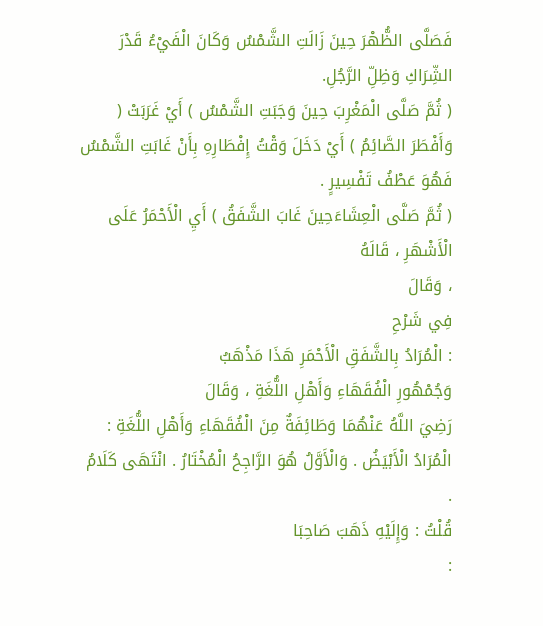فَصَلَّى الظُّهْرَ حِينَ زَالَتِ الشَّمْسُ وَكَانَ الْفَيْءُ قَدْرَ الشِّرَاكِ وَظِلِّ الرَّجُلِ.
( ثُمَّ صَلَّى الْمَغْرِبَ حِينَ وَجَبَتِ الشَّمْسُ ) أَيْ غَرَبَتْ ( وَأَفْطَرَ الصَّائِمُ ) أَيْ دَخَلَ وَقْتُ إِفْطَارِهِ بِأَنْ غَابَتِ الشَّمْسُ فَهُوَ عَطْفُ تَفْسِيرٍ .
( ثُمَّ صَلَّى الْعِشَاءَحِينَ غَابَ الشَّفَقُ ) أَيِ الْأَحْمَرُ عَلَى الْأَشْهَرِ ، قَالَهُ
، وَقَالَ
فِي شَرْحِ
: الْمُرَادُ بِالشَّفَقِ الْأَحْمَرِ هَذَا مَذْهَبُ
وَجُمْهُورِ الْفُقَهَاءِ وَأَهْلِ اللُّغَةِ ، وَقَالَ
رَضِيَ اللَّهُ عَنْهُمَا وَطَائِفَةٌ مِنَ الْفُقَهَاءِ وَأَهْلِ اللُّغَةِ : الْمُرَادُ الْأَبْيَضُ . وَالْأَوَّلُ هُوَ الرَّاجِحُ الْمُخْتَارُ . انْتَهَى كَلَامُ
.
قُلْتُ : وَإِلَيْهِ ذَهَبَ صَاحِبَا
: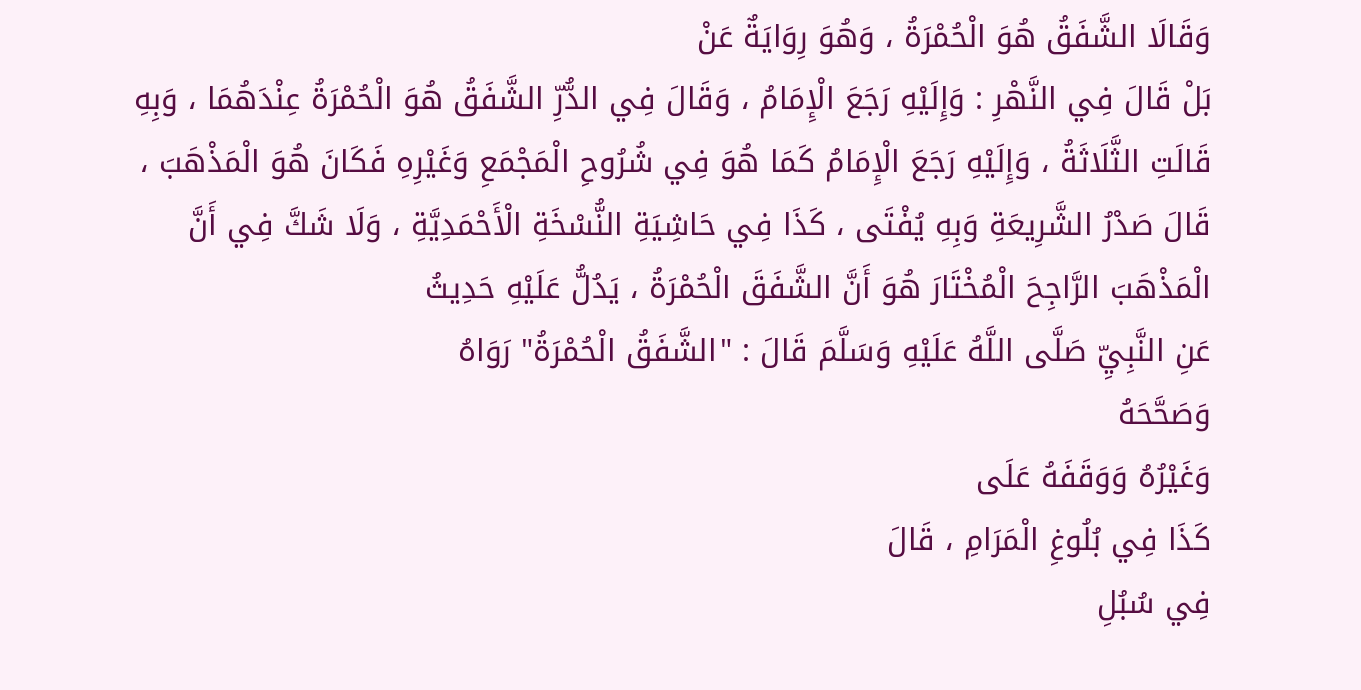وَقَالَا الشَّفَقُ هُوَ الْحُمْرَةُ ، وَهُوَ رِوَايَةٌ عَنْ
بَلْ قَالَ فِي النَّهْرِ : وَإِلَيْهِ رَجَعَ الْإِمَامُ ، وَقَالَ فِي الدُّرِّ الشَّفَقُ هُوَ الْحُمْرَةُ عِنْدَهُمَا ، وَبِهِ قَالَتِ الثَّلَاثَةُ ، وَإِلَيْهِ رَجَعَ الْإِمَامُ كَمَا هُوَ فِي شُرُوحِ الْمَجْمَعِ وَغَيْرِهِ فَكَانَ هُوَ الْمَذْهَبَ ، قَالَ صَدْرُ الشَّرِيعَةِ وَبِهِ يُفْتَى ، كَذَا فِي حَاشِيَةِ النُّسْخَةِ الْأَحْمَدِيَّةِ ، وَلَا شَكَّ فِي أَنَّ الْمَذْهَبَ الرَّاجِحَ الْمُخْتَارَ هُوَ أَنَّ الشَّفَقَ الْحُمْرَةُ ، يَدُلُّ عَلَيْهِ حَدِيثُ
عَنِ النَّبِيِّ صَلَّى اللَّهُ عَلَيْهِ وَسَلَّمَ قَالَ : "الشَّفَقُ الْحُمْرَةُ" رَوَاهُ
وَصَحَّحَهُ
وَغَيْرُهُ وَوَقَفَهُ عَلَى
كَذَا فِي بُلُوغِ الْمَرَامِ ، قَالَ
فِي سُبُلِ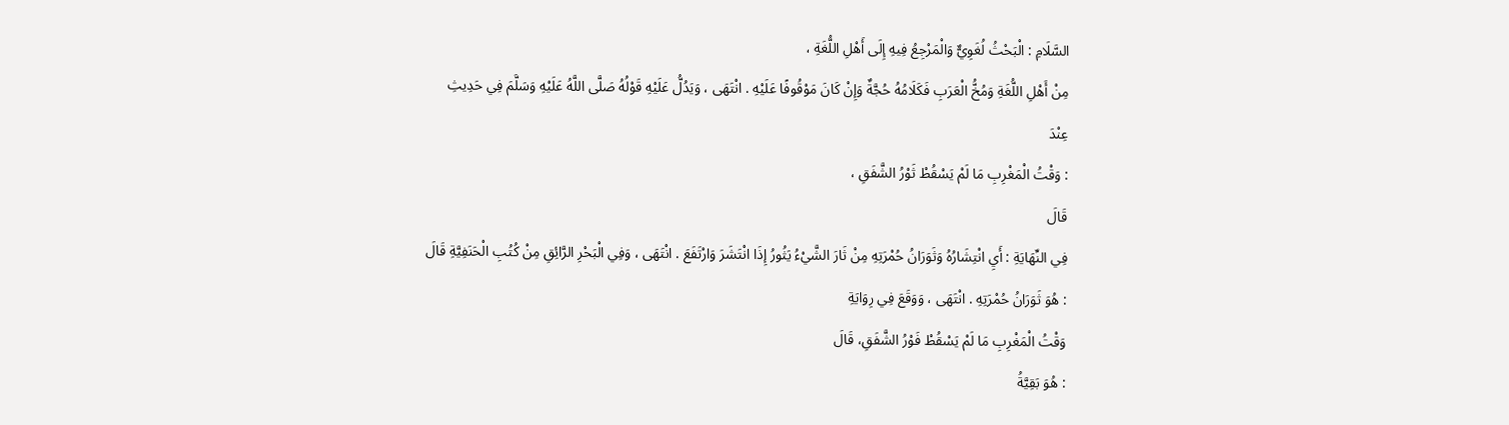السَّلَامِ : الْبَحْثُ لُغَوِيٌّ وَالْمَرْجِعُ فِيهِ إِلَى أَهْلِ اللُّغَةِ ،
مِنْ أَهْلِ اللُّغَةِ وَمُخُّ الْعَرَبِ فَكَلَامُهُ حُجَّةٌ وَإِنْ كَانَ مَوْقُوفًا عَلَيْهِ . انْتَهَى ، وَيَدُلُّ عَلَيْهِ قَوْلُهُ صَلَّى اللَّهُ عَلَيْهِ وَسَلَّمَ فِي حَدِيثِ
عِنْدَ
: وَقْتُ الْمَغْرِبِ مَا لَمْ يَسْقُطْ ثَوْرُ الشَّفَقِ ،
قَالَ
فِي النِّهَايَةِ : أَيِ انْتِشَارُهُ وَثَوَرَانُ حُمْرَتِهِ مِنْ ثَارَ الشَّيْءُ يَثُورُ إِذَا انْتَشَرَ وَارْتَفَعَ . انْتَهَى ، وَفِي الْبَحْرِ الرَّائِقِ مِنْ كُتُبِ الْحَنَفِيَّةِ قَالَ
: هُوَ ثَوَرَانُ حُمْرَتِهِ . انْتَهَى ، وَوَقَعَ فِي رِوَايَةِ
وَقْتُ الْمَغْرِبِ مَا لَمْ يَسْقُطْ فَوْرُ الشَّفَقِ، قَالَ
: هُوَ بَقِيَّةُ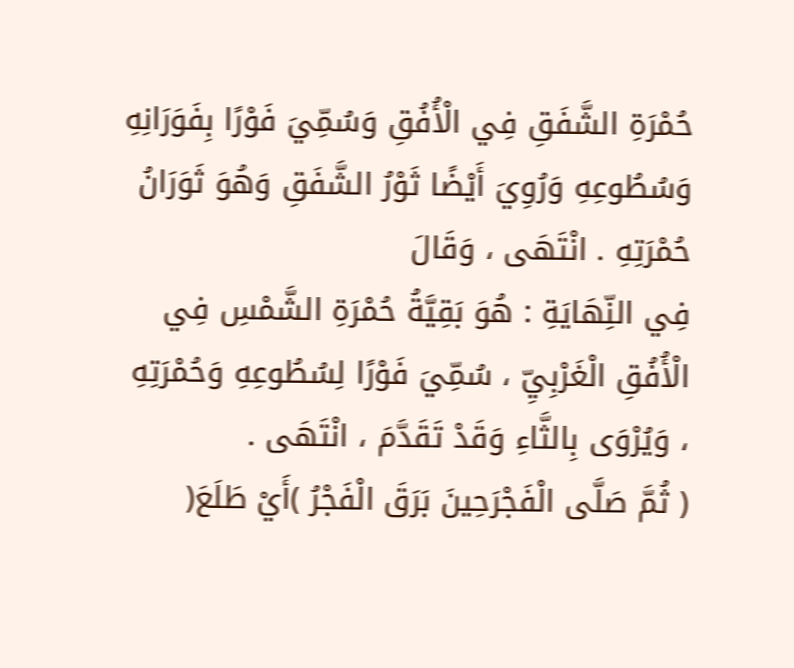حُمْرَةِ الشَّفَقِ فِي الْأُفُقِ وَسُمِّيَ فَوْرًا بِفَوَرَانِهِ وَسُطُوعِهِ وَرُوِيَ أَيْضًا ثَوْرُ الشَّفَقِ وَهُوَ ثَوَرَانُ حُمْرَتِهِ . انْتَهَى ، وَقَالَ
فِي النِّهَايَةِ : هُوَ بَقِيَّةُ حُمْرَةِ الشَّمْسِ فِي الْأُفُقِ الْغَرْبِيِّ ، سُمِّيَ فَوْرًا لِسُطُوعِهِ وَحُمْرَتِهِ ، وَيُرْوَى بِالثَّاءِ وَقَدْ تَقَدَّمَ ، انْتَهَى .
( ثُمَّ صَلَّى الْفَجْرَحِينَ بَرَقَ الْفَجْرُ )أَيْ طَلَعَ(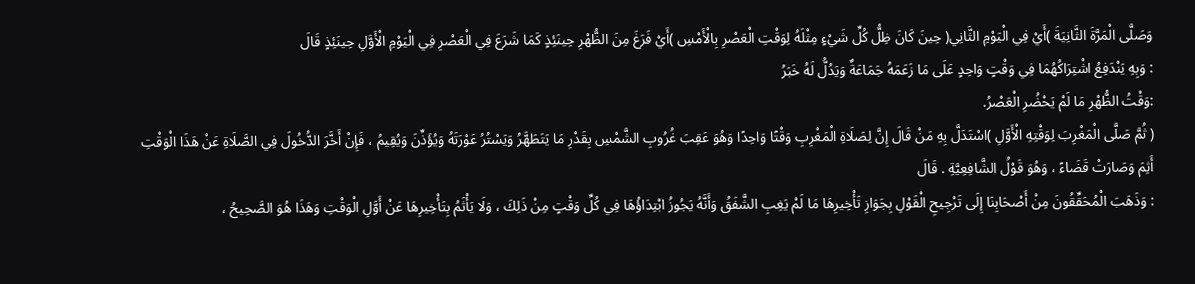وَصَلَّى الْمَرَّةَ الثَّانِيَةَ )أَيْ فِي الْيَوْمِ الثَّانِي( حِينَ كَانَ ظِلُّ كُلِّ شَيْءٍ مِثْلَهُ لِوَقْتِ الْعَصْرِ بِالْأَمْسِ )أَيْ فَرَغَ مِنَ الظُّهْرِ حِينَئِذٍ كَمَا شَرَعَ فِي الْعَصْرِ فِي الْيَوْمِ الْأَوَّلِ حِينَئِذٍ قَالَ
: وَبِهِ يَنْدَفِعُ اشْتِرَاكُهُمَا فِي وَقْتٍ وَاحِدٍ عَلَى مَا زَعَمَهُ جَمَاعَةٌ وَيَدُلُّ لَهُ خَبَرُ
:وَقْتُ الظُّهْرِ مَا لَمْ يَحْضُرِ الْعَصْرُ.
( ثُمَّ صَلَّى الْمَغْرِبَ لِوَقْتِهِ الْأَوَّلِ )اسْتَدَلَّ بِهِ مَنْ قَالَ إِنَّ لِصَلَاةِ الْمَغْرِبِ وَقْتًا وَاحِدًا وَهُوَ عَقِبَ غُرُوبِ الشَّمْسِ بِقَدْرِ مَا يَتَطَهَّرُ وَيَسْتُرُ عَوْرَتَهُ وَيُؤَذِّنَ وَيُقِيمُ ، فَإِنْ أَخَّرَ الدُّخُولَ فِي الصَّلَاةِ عَنْ هَذَا الْوَقْتِ أَثِمَ وَصَارَتْ قَضَاءً ، وَهُوَ قَوْلُ الشَّافِعِيَّةِ . قَالَ
: وَذَهَبَ الْمُحَقِّقُونَ مِنْ أَصْحَابِنَا إِلَى تَرْجِيحِ الْقَوْلِ بِجَوَازِ تَأْخِيرِهَا مَا لَمْ يَغِبِ الشَّفَقُ وَأَنَّهُ يَجُوزُ ابْتِدَاؤُهَا فِي كُلِّ وَقْتٍ مِنْ ذَلِكَ ، وَلَا يَأْثَمُ بِتَأْخِيرِهَا عَنْ أَوَّلِ الْوَقْتِ وَهَذَا هُوَ الصَّحِيحُ ،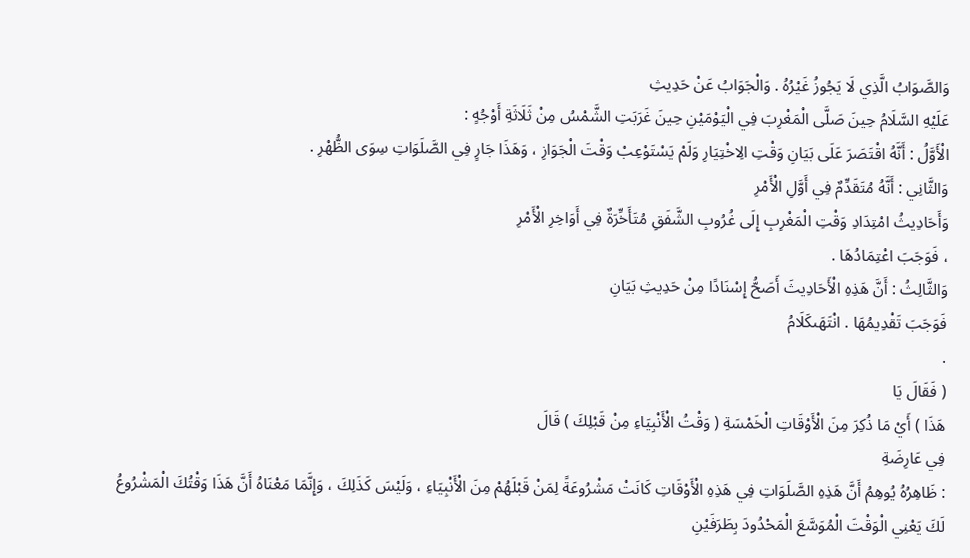وَالصَّوَابُ الَّذِي لَا يَجُوزُ غَيْرُهُ . وَالْجَوَابُ عَنْ حَدِيثِ
عَلَيْهِ السَّلَامُ حِينَ صَلَّى الْمَغْرِبَ فِي الْيَوْمَيْنِ حِينَ غَرَبَتِ الشَّمْسُ مِنْ ثَلَاثَةِ أَوْجُهٍ :
الْأَوَّلُ : أَنَّهُ اقْتَصَرَ عَلَى بَيَانِ وَقْتِ الِاخْتِيَارِ وَلَمْ يَسْتَوْعِبْ وَقْتَ الْجَوَازِ ، وَهَذَا جَارٍ فِي الصَّلَوَاتِ سِوَى الظُّهْرِ .
وَالثَّانِي : أَنَّهُ مُتَقَدِّمٌ فِي أَوَّلِ الْأَمْرِ
وَأَحَادِيثُ امْتِدَادِ وَقْتِ الْمَغْرِبِ إِلَى غُرُوبِ الشَّفَقِ مُتَأَخِّرَةٌ فِي أَوَاخِرِ الْأَمْرِ
، فَوَجَبَ اعْتِمَادُهَا .
وَالثَّالِثُ : أَنَّ هَذِهِ الْأَحَادِيثَ أَصَحُّ إِسْنَادًا مِنْ حَدِيثِ بَيَانِ
فَوَجَبَ تَقْدِيمُهَا . انْتَهَىكَلَامُ
.
( فَقَالَ يَا
هَذَا ) أَيْ مَا ذُكِرَ مِنَ الْأَوْقَاتِ الْخَمْسَةِ ( وَقْتُ الْأَنْبِيَاءِ مِنْ قَبْلِكَ ) قَالَ
فِي عَارِضَةِ
: ظَاهِرُهُ يُوهِمُ أَنَّ هَذِهِ الصَّلَوَاتِ فِي هَذِهِ الْأَوْقَاتِ كَانَتْ مَشْرُوعَةً لِمَنْ قَبْلَهُمْ مِنَ الْأَنْبِيَاءِ ، وَلَيْسَ كَذَلِكَ ، وَإِنَّمَا مَعْنَاهُ أَنَّ هَذَا وَقْتُكَ الْمَشْرُوعُ لَكَ يَعْنِي الْوَقْتَ الْمُوَسَّعَ الْمَحْدُودَ بِطَرَفَيْنِ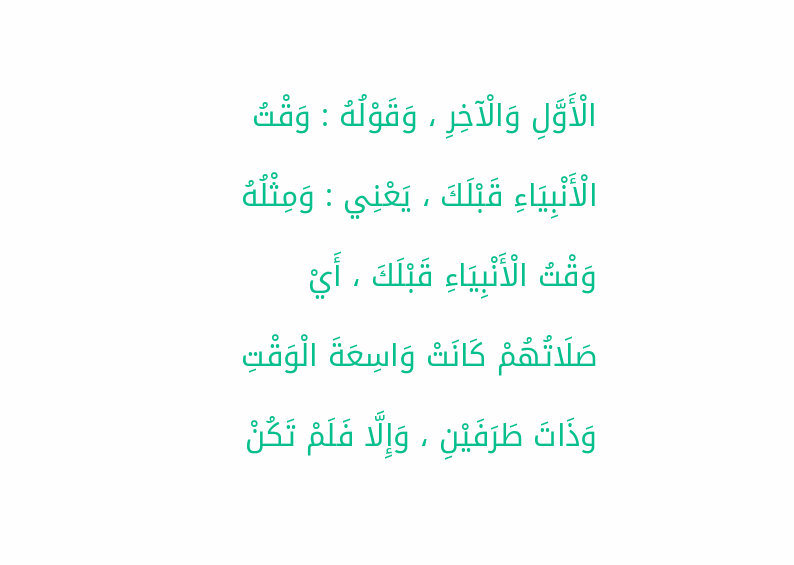الْأَوَّلِ وَالْآخِرِ ، وَقَوْلُهُ : وَقْتُ الْأَنْبِيَاءِ قَبْلَكَ ، يَعْنِي : وَمِثْلُهُ وَقْتُ الْأَنْبِيَاءِ قَبْلَكَ ، أَيْ صَلَاتُهُمْ كَانَتْ وَاسِعَةَ الْوَقْتِ وَذَاتَ طَرَفَيْنِ ، وَإِلَّا فَلَمْ تَكُنْ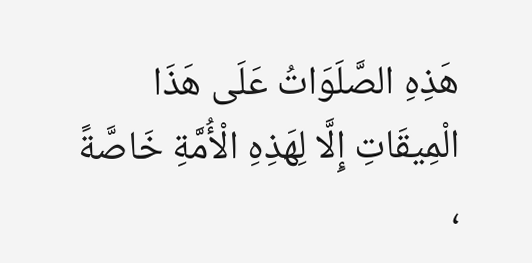هَذِهِ الصَّلَوَاتُ عَلَى هَذَا الْمِيقَاتِ إِلَّا لِهَذِهِ الْأُمَّةِ خَاصَّةً ،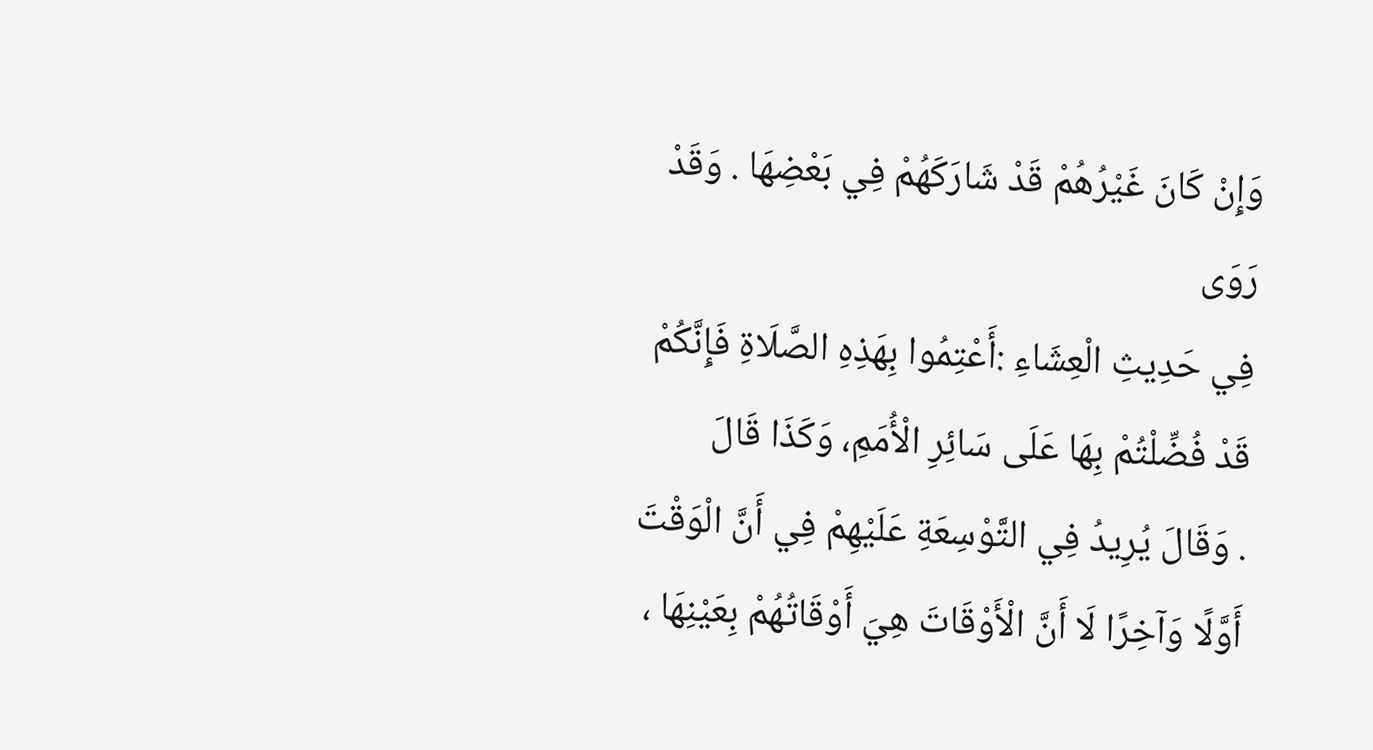وَإِنْ كَانَ غَيْرُهُمْ قَدْ شَارَكَهُمْ فِي بَعْضِهَا . وَقَدْ رَوَى
فِي حَدِيثِ الْعِشَاءِ :أَعْتِمُوا بِهَذِهِ الصَّلَاةِ فَإِنَّكُمْ قَدْ فُضِّلْتُمْ بِهَا عَلَى سَائِرِ الْأُمَمِ، وَكَذَا قَالَ
. وَقَالَ يُرِيدُ فِي التَّوْسِعَةِ عَلَيْهِمْ فِي أَنَّ الْوَقْتَ أَوَّلًا وَآخِرًا لَا أَنَّ الْأَوْقَاتَ هِيَ أَوْقَاتُهُمْ بِعَيْنِهَا ،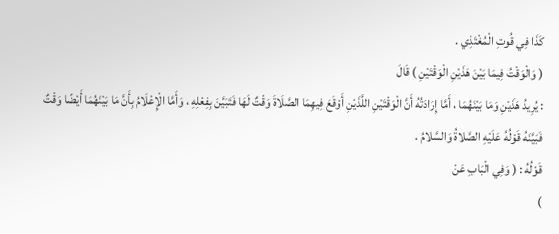كَذَا فِي قُوتِ الْمُغْتَذِي .
( وَالْوَقْتُ فِيمَا بَيْنَ هَذَيْنِ الْوَقْتَيْنِ ) قَالَ
: يُرِيدُ هَذَيْنِ وَمَا بَيْنَهُمَا ، أَمَّا إِرَادَتُهُ أَنَّ الْوَقْتَيْنِ اللَّذَيْنِ أَوْقَعَ فِيهِمَا الصَّلَاةَ وَقْتٌ لَهَا فَتَبَيَّنَ بِفِعْلِهِ ، وَأَمَّا الْإِعْلَامُ بِأَنَّ مَا بَيْنَهُمَا أَيْضًا وَقْتٌ فَبَيَّنَهُ قَوْلُهُ عَلَيْهِ الصَّلاةُ وَالسَّلامُ .
قَوْلُهُ : ( وَفِي الْبَابِ عَنْ
)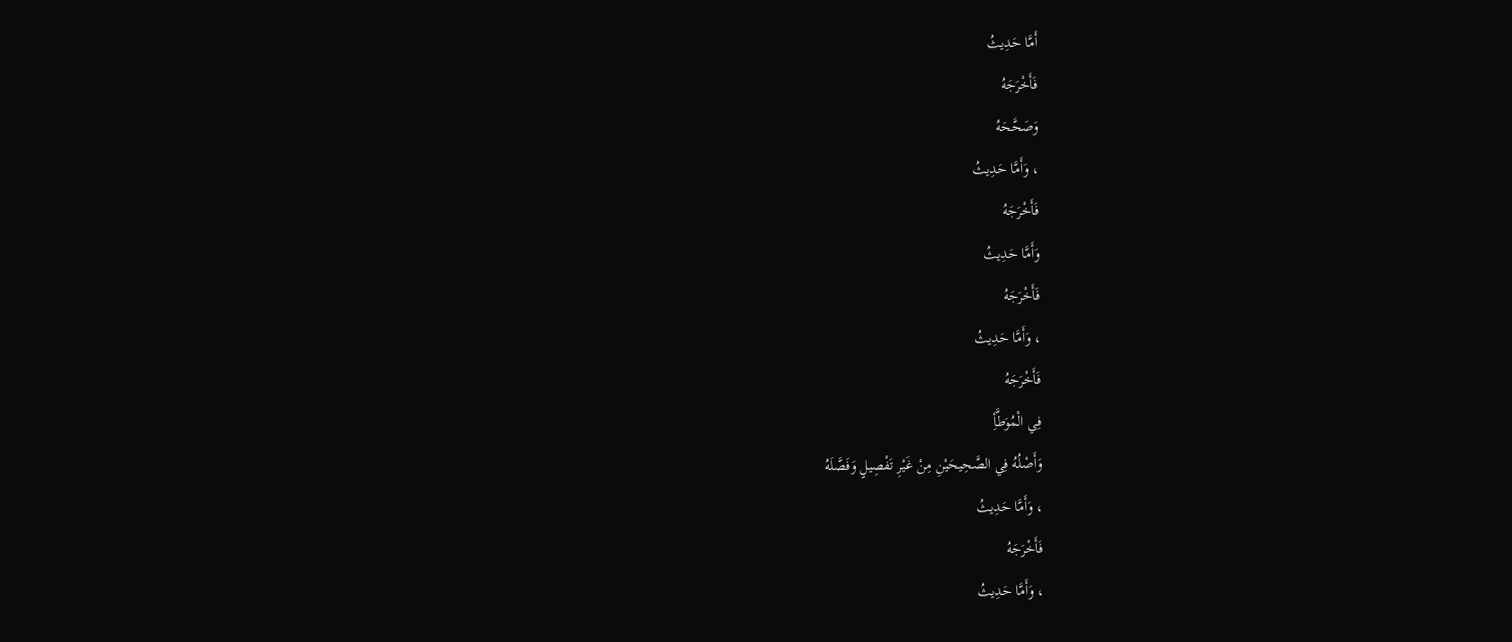أَمَّا حَدِيثُ
فَأَخْرَجَهُ
وَصَحَّحَهُ
، وَأَمَّا حَدِيثُ
فَأَخْرَجَهُ
وَأَمَّا حَدِيثُ
فَأَخْرَجَهُ
، وَأَمَّا حَدِيثُ
فَأَخْرَجَهُ
فِي الْمُوَطَّأِ
وَأَصْلُهُ فِي الصَّحِيحَيْنِ مِنْ غَيْرِ تَفْصِيلٍ وَفَصَّلَهُ
، وَأَمَّا حَدِيثُ
فَأَخْرَجَهُ
، وَأَمَّا حَدِيثُ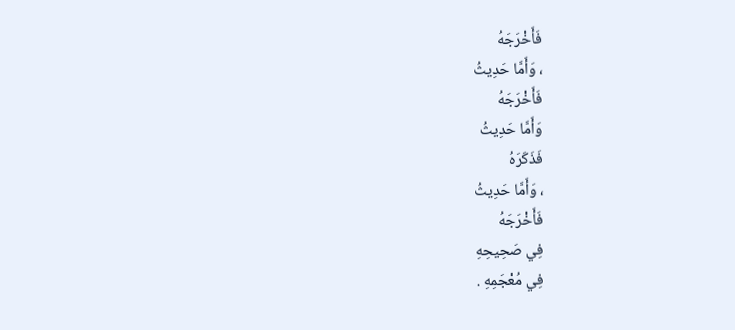فَأَخْرَجَهُ
، وَأَمَّا حَدِيثُ
فَأَخْرَجَهُ
وَأَمَّا حَدِيثُ
فَذَكَرَهُ
، وَأَمَّا حَدِيثُ
فَأَخْرَجَهُ
فِي صَحِيحِهِ
فِي مُعْجَمِهِ .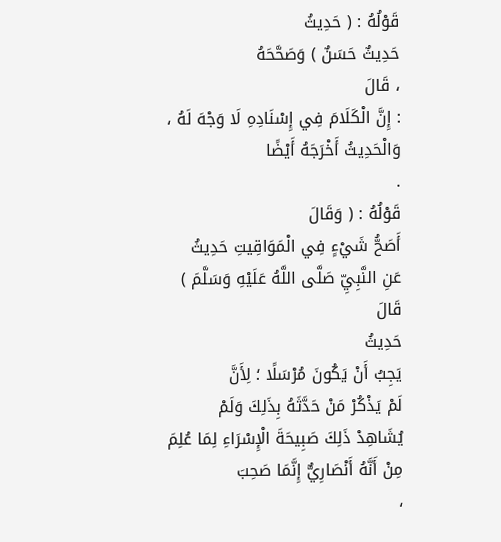قَوْلُهُ : ( حَدِيثُ
حَدِيثٌ حَسَنٌ ) وَصَحَّحَهُ
، قَالَ
: إِنَّ الْكَلَامَ فِي إِسْنَادِهِ لَا وَجْهَ لَهُ ، وَالْحَدِيثُ أَخْرَجَهُ أَيْضًا
.
قَوْلُهُ : ( وَقَالَ
أَصَحُّ شَيْءٍ فِي الْمَوَاقِيتِ حَدِيثُ
عَنِ النَّبِيِّ صَلَّى اللَّهُ عَلَيْهِ وَسَلَّمَ ) قَالَ
حَدِيثُ
يَجِبُ أَنْ يَكُونَ مُرْسَلًا ؛ لِأَنَّ
لَمْ يَذْكُرْ مَنْ حَدَّثَهُ بِذَلِكَ وَلَمْ يُشَاهِدْ ذَلِكَ صَبِيحَةَ الْإِسْرَاءِ لِمَا عُلِمَ مِنْ أَنَّهُ أَنْصَارِيٌّ إِنَّمَا صَحِبَ
،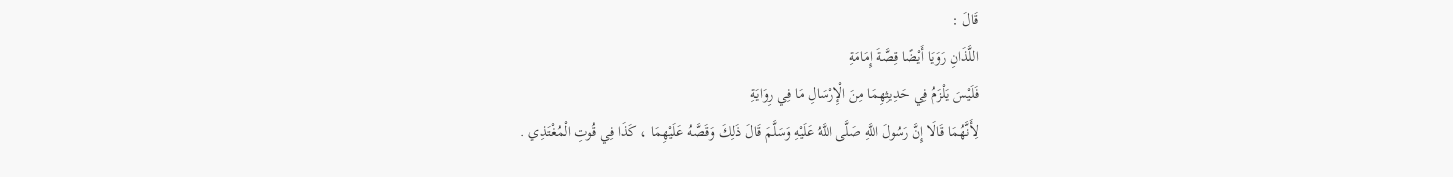قَالَ :
اللَّذَانِ رَوَيَا أَيْضًا قِصَّةَ إِمَامَةِ
فَلَيْسَ يَلْزَمُ فِي حَدِيثِهِمَا مِنَ الْإِرْسَالِ مَا فِي رِوَايَةِ
لِأَنَّهُمَا قَالَا إِنَّ رَسُولَ اللَّهِ صَلَّى اللَّهُ عَلَيْهِ وَسَلَّمَ قَالَ ذَلِكَ وَقَصَّهُ عَلَيْهِمَا ، كَذَا فِي قُوتِ الْمُغْتَذِي .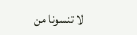لا تنسونا من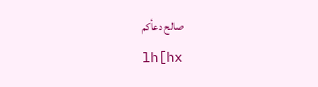صالح دعأكم
lh[hx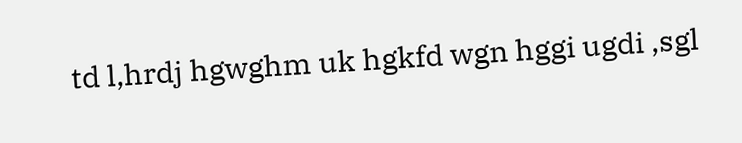td l,hrdj hgwghm uk hgkfd wgn hggi ugdi ,sgl